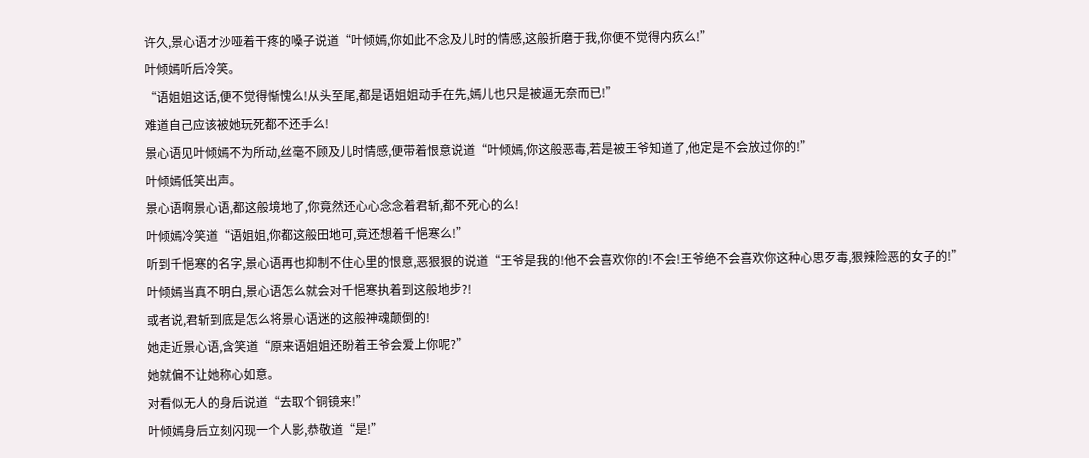许久,景心语才沙哑着干疼的嗓子说道“叶倾嫣,你如此不念及儿时的情感,这般折磨于我,你便不觉得内疚么!”
叶倾嫣听后冷笑。
“语姐姐这话,便不觉得惭愧么!从头至尾,都是语姐姐动手在先,嫣儿也只是被逼无奈而已!”
难道自己应该被她玩死都不还手么!
景心语见叶倾嫣不为所动,丝毫不顾及儿时情感,便带着恨意说道“叶倾嫣,你这般恶毒,若是被王爷知道了,他定是不会放过你的!”
叶倾嫣低笑出声。
景心语啊景心语,都这般境地了,你竟然还心心念念着君斩,都不死心的么!
叶倾嫣冷笑道“语姐姐,你都这般田地可,竟还想着千悒寒么!”
听到千悒寒的名字,景心语再也抑制不住心里的恨意,恶狠狠的说道“王爷是我的!他不会喜欢你的!不会!王爷绝不会喜欢你这种心思歹毒,狠辣险恶的女子的!”
叶倾嫣当真不明白,景心语怎么就会对千悒寒执着到这般地步?!
或者说,君斩到底是怎么将景心语迷的这般神魂颠倒的!
她走近景心语,含笑道“原来语姐姐还盼着王爷会爱上你呢?”
她就偏不让她称心如意。
对看似无人的身后说道“去取个铜镜来!”
叶倾嫣身后立刻闪现一个人影,恭敬道“是!”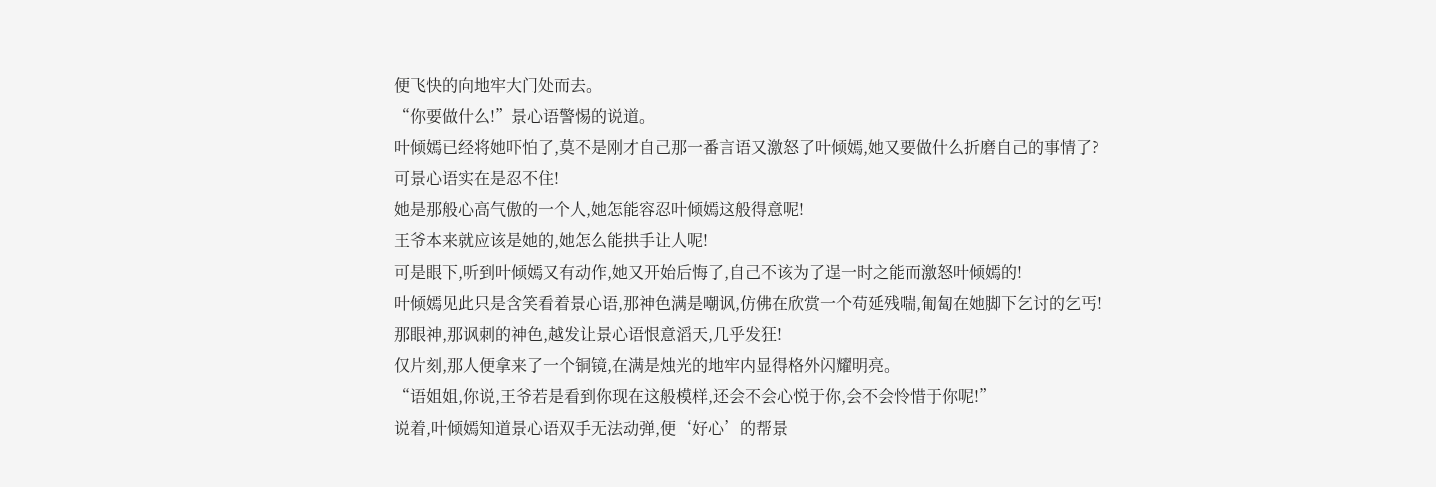便飞快的向地牢大门处而去。
“你要做什么!”景心语警惕的说道。
叶倾嫣已经将她吓怕了,莫不是刚才自己那一番言语又激怒了叶倾嫣,她又要做什么折磨自己的事情了?
可景心语实在是忍不住!
她是那般心高气傲的一个人,她怎能容忍叶倾嫣这般得意呢!
王爷本来就应该是她的,她怎么能拱手让人呢!
可是眼下,听到叶倾嫣又有动作,她又开始后悔了,自己不该为了逞一时之能而激怒叶倾嫣的!
叶倾嫣见此只是含笑看着景心语,那神色满是嘲讽,仿佛在欣赏一个苟延残喘,匍匐在她脚下乞讨的乞丐!
那眼神,那讽刺的神色,越发让景心语恨意滔天,几乎发狂!
仅片刻,那人便拿来了一个铜镜,在满是烛光的地牢内显得格外闪耀明亮。
“语姐姐,你说,王爷若是看到你现在这般模样,还会不会心悦于你,会不会怜惜于你呢!”
说着,叶倾嫣知道景心语双手无法动弹,便‘好心’的帮景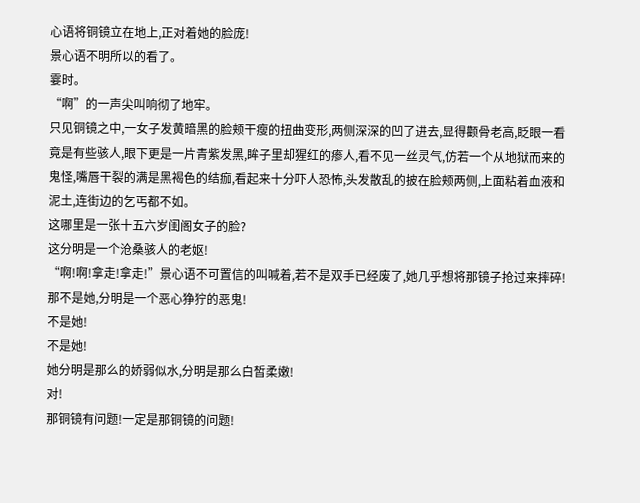心语将铜镜立在地上,正对着她的脸庞!
景心语不明所以的看了。
霎时。
“啊”的一声尖叫响彻了地牢。
只见铜镜之中,一女子发黄暗黑的脸颊干瘦的扭曲变形,两侧深深的凹了进去,显得颧骨老高,眨眼一看竟是有些骇人,眼下更是一片青紫发黑,眸子里却猩红的瘆人,看不见一丝灵气,仿若一个从地狱而来的鬼怪,嘴唇干裂的满是黑褐色的结痂,看起来十分吓人恐怖,头发散乱的披在脸颊两侧,上面粘着血液和泥土,连街边的乞丐都不如。
这哪里是一张十五六岁闺阁女子的脸?
这分明是一个沧桑骇人的老妪!
“啊!啊!拿走!拿走!”景心语不可置信的叫喊着,若不是双手已经废了,她几乎想将那镜子抢过来摔碎!
那不是她,分明是一个恶心狰狞的恶鬼!
不是她!
不是她!
她分明是那么的娇弱似水,分明是那么白皙柔嫩!
对!
那铜镜有问题!一定是那铜镜的问题!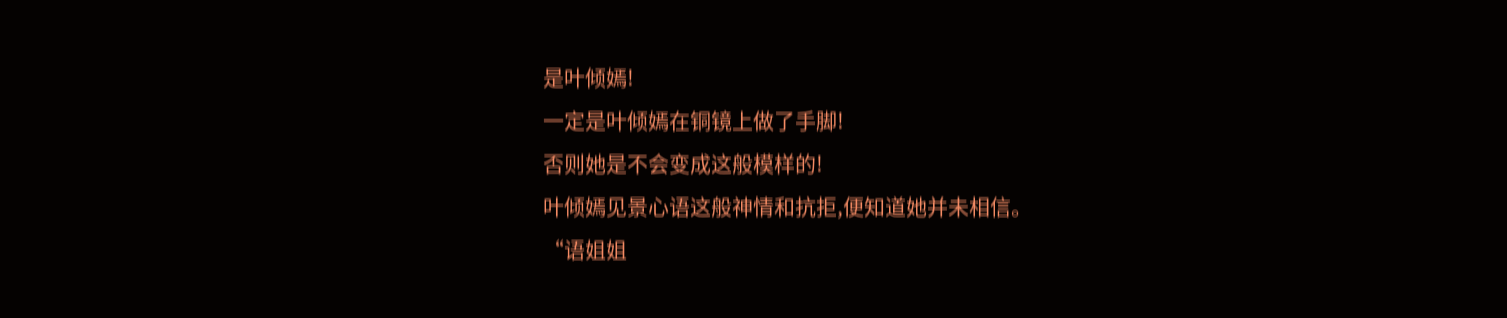是叶倾嫣!
一定是叶倾嫣在铜镜上做了手脚!
否则她是不会变成这般模样的!
叶倾嫣见景心语这般神情和抗拒,便知道她并未相信。
“语姐姐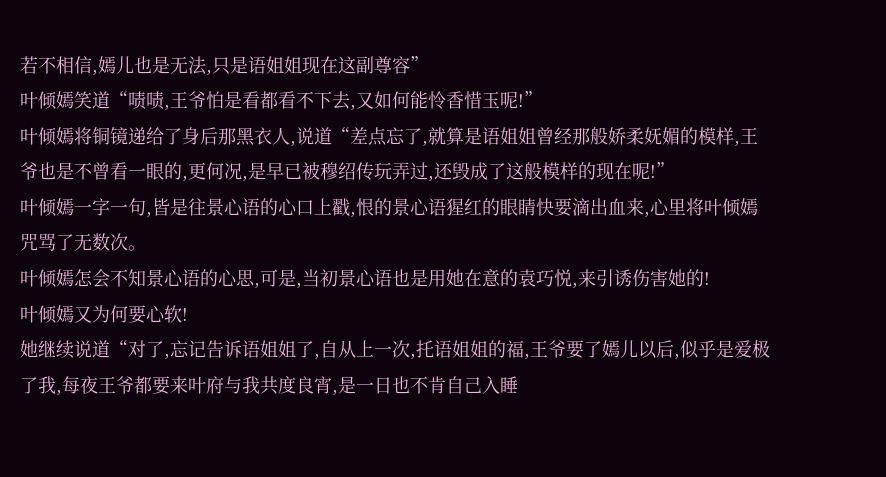若不相信,嫣儿也是无法,只是语姐姐现在这副尊容”
叶倾嫣笑道“啧啧,王爷怕是看都看不下去,又如何能怜香惜玉呢!”
叶倾嫣将铜镜递给了身后那黑衣人,说道“差点忘了,就算是语姐姐曾经那般娇柔妩媚的模样,王爷也是不曾看一眼的,更何况,是早已被穆绍传玩弄过,还毁成了这般模样的现在呢!”
叶倾嫣一字一句,皆是往景心语的心口上戳,恨的景心语猩红的眼睛快要滴出血来,心里将叶倾嫣咒骂了无数次。
叶倾嫣怎会不知景心语的心思,可是,当初景心语也是用她在意的袁巧悦,来引诱伤害她的!
叶倾嫣又为何要心软!
她继续说道“对了,忘记告诉语姐姐了,自从上一次,托语姐姐的福,王爷要了嫣儿以后,似乎是爱极了我,每夜王爷都要来叶府与我共度良宵,是一日也不肯自己入睡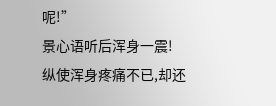呢!”
景心语听后浑身一震!
纵使浑身疼痛不已,却还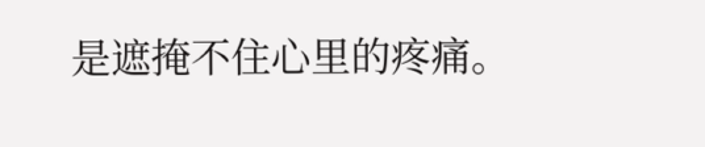是遮掩不住心里的疼痛。